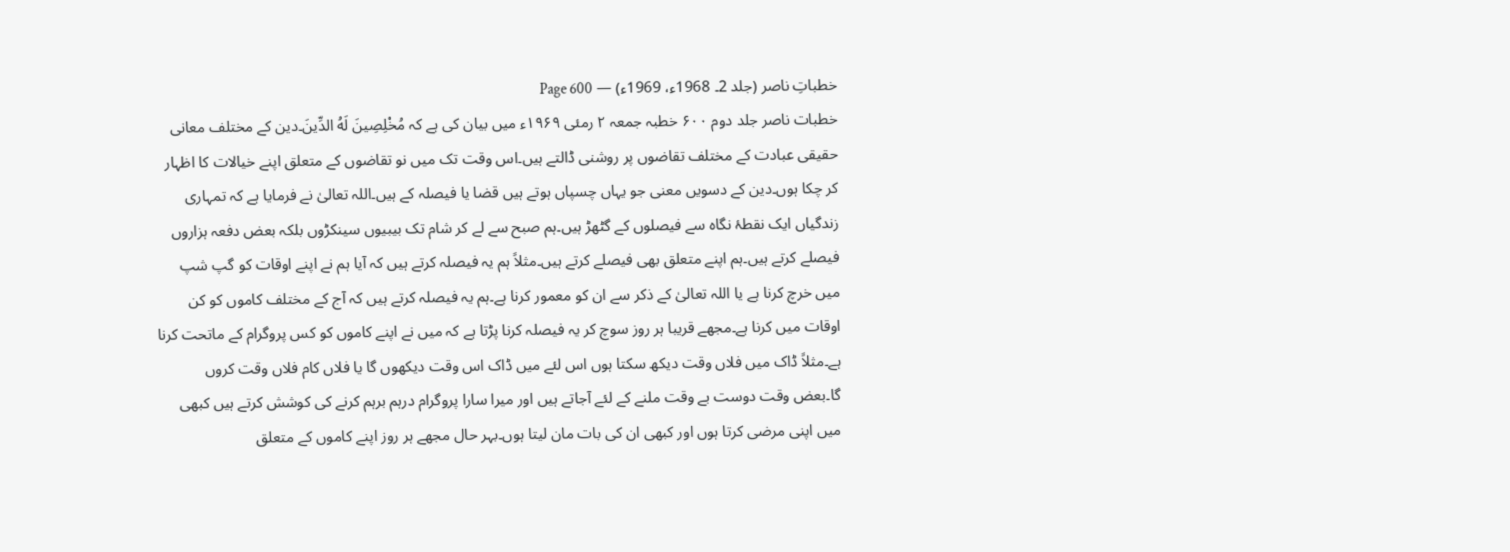خطباتِ ناصر (جلد 2۔ 1968ء، 1969ء) — Page 600
خطبات ناصر جلد دوم ۶۰۰ خطبہ جمعہ ۲ رمئی ۱۹۶۹ء میں بیان کی ہے کہ مُخْلِصِينَ لَهُ الدِّينَ۔دین کے مختلف معانی حقیقی عبادت کے مختلف تقاضوں پر روشنی ڈالتے ہیں۔اس وقت تک میں نو تقاضوں کے متعلق اپنے خیالات کا اظہار کر چکا ہوں۔دین کے دسویں معنی جو یہاں چسپاں ہوتے ہیں قضا یا فیصلہ کے ہیں۔اللہ تعالیٰ نے فرمایا ہے کہ تمہاری زندگیاں ایک نقطۂ نگاہ سے فیصلوں کے گٹھڑ ہیں۔ہم صبح سے لے کر شام تک بیبیوں سینکڑوں بلکہ بعض دفعہ ہزاروں فیصلے کرتے ہیں۔ہم اپنے متعلق بھی فیصلے کرتے ہیں۔مثلاً ہم یہ فیصلہ کرتے ہیں کہ آیا ہم نے اپنے اوقات کو گپ شپ میں خرچ کرنا ہے یا اللہ تعالیٰ کے ذکر سے ان کو معمور کرنا ہے۔ہم یہ فیصلہ کرتے ہیں کہ آج کے مختلف کاموں کو کن اوقات میں کرنا ہے۔مجھے قریبا ہر روز سوچ کر یہ فیصلہ کرنا پڑتا ہے کہ میں نے اپنے کاموں کو کس پروگرام کے ماتحت کرنا ہے۔مثلاً ڈاک میں فلاں وقت دیکھ سکتا ہوں اس لئے میں ڈاک اس وقت دیکھوں گا یا فلاں کام فلاں وقت کروں گا۔بعض وقت دوست بے وقت ملنے کے لئے آجاتے ہیں اور میرا سارا پروگرام درہم برہم کرنے کی کوشش کرتے ہیں کبھی میں اپنی مرضی کرتا ہوں اور کبھی ان کی بات مان لیتا ہوں۔بہر حال مجھے ہر روز اپنے کاموں کے متعلق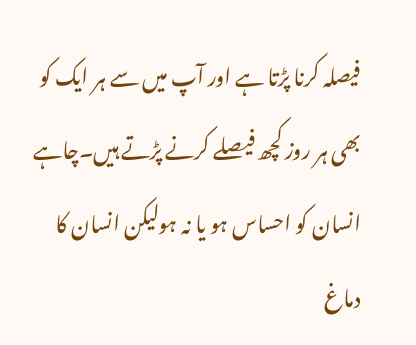فیصلہ کرنا پڑتا ہے اور آپ میں سے ہر ایک کو بھی ہر روز کچھ فیصلے کرنے پڑتے ہیں۔چاہے انسان کو احساس ہو یا نہ ہولیکن انسان کا دماغ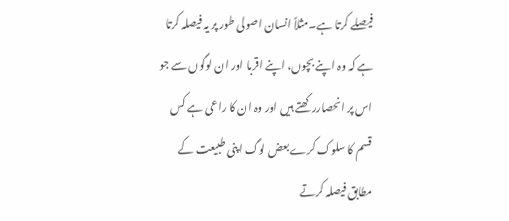فیصلے کرتا ہے۔مثلاً انسان اصولی طور پر یہ فیصلہ کرتا ہے کہ وہ اپنے بچوں، اپنے اقربا اور ان لوگوں سے جو اس پر انحصاررکھتے ہیں اور وہ ان کا راعی ہے کس قسم کا سلوک کرے بعض لوگ اپنی طبیعت کے مطابق فیصلہ کرتے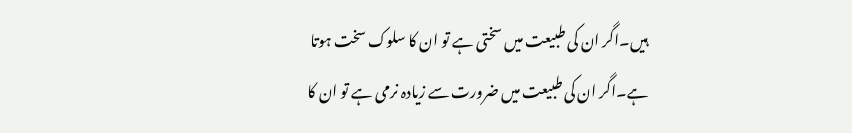ہیں۔اگر ان کی طبیعت میں سختی ہے تو ان کا سلوک سخت ہوتا ہے۔اگر ان کی طبیعت میں ضرورت سے زیادہ نرمی ہے تو ان کا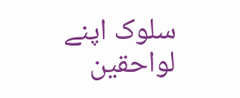سلوک اپنے لواحقین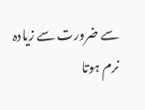سے ضرورت سے زیادہ نرم ہوتا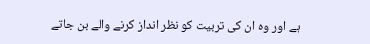ہے اور وہ ان کی تربیت کو نظر انداز کرنے والے بن جاتے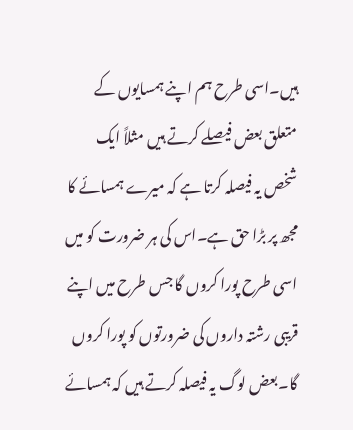ہیں۔اسی طرح ہم اپنے ہمسایوں کے متعلق بعض فیصلے کرتے ہیں مثلاً ایک شخص یہ فیصلہ کرتا ہے کہ میرے ہمسائے کا مجھ پر بڑا حق ہے۔اس کی ہر ضرورت کو میں اسی طرح پورا کروں گا جس طرح میں اپنے قریبی رشتہ داروں کی ضرورتوں کو پورا کروں گا۔بعض لوگ یہ فیصلہ کرتے ہیں کہ ہمسائے